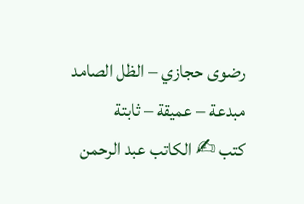رضوى حجازي – الظل الصامد
مبدعة – عميقة – ثابتة
كتب ✍ الكاتب عبد الرحمن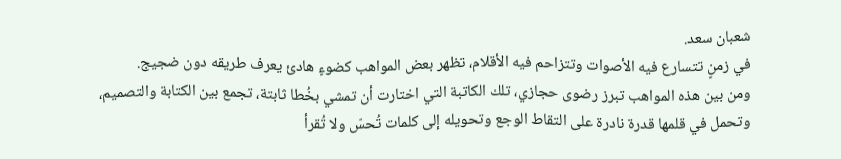شعبان سعد.
في زمنٍ تتسارع فيه الأصوات وتتزاحم فيه الأقلام، تظهر بعض المواهب كضوءٍ هادئ يعرف طريقه دون ضجيج.
ومن بين هذه المواهب تبرز رضوى حجازي، تلك الكاتبة التي اختارت أن تمشي بخُطا ثابتة، تجمع بين الكتابة والتصميم، وتحمل في قلمها قدرة نادرة على التقاط الوجع وتحويله إلى كلمات تُحسّ ولا تُقرأ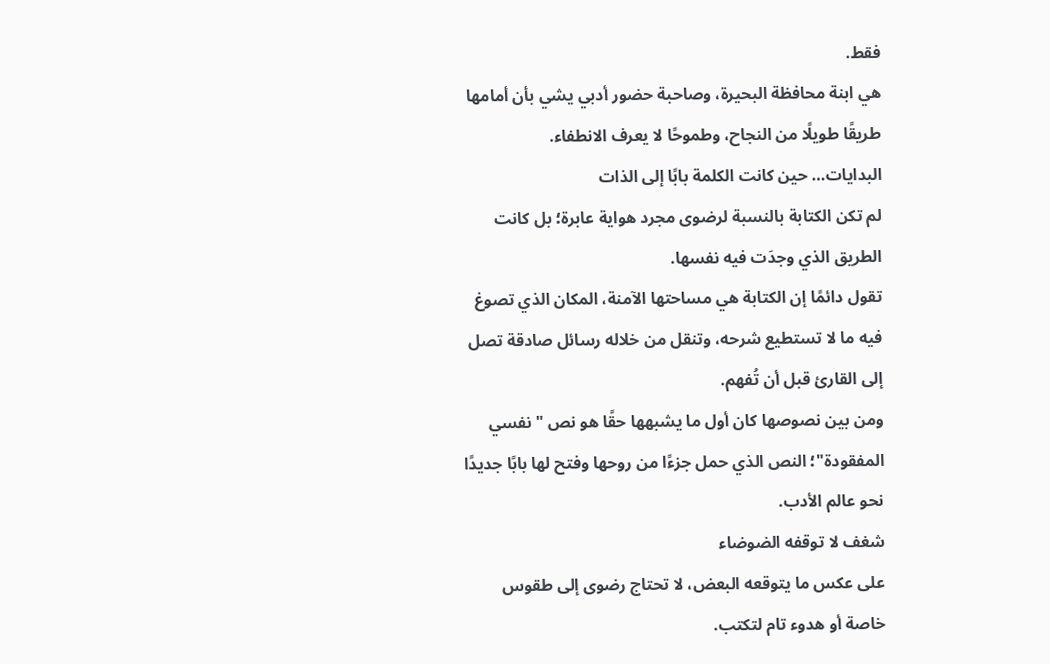فقط.
هي ابنة محافظة البحيرة، وصاحبة حضور أدبي يشي بأن أمامها طريقًا طويلًا من النجاح، وطموحًا لا يعرف الانطفاء.
البدايات… حين كانت الكلمة بابًا إلى الذات
لم تكن الكتابة بالنسبة لرضوى مجرد هواية عابرة؛ بل كانت الطريق الذي وجدَت فيه نفسها.
تقول دائمًا إن الكتابة هي مساحتها الآمنة، المكان الذي تصوغ فيه ما لا تستطيع شرحه، وتنقل من خلاله رسائل صادقة تصل إلى القارئ قبل أن تُفهم.
ومن بين نصوصها كان أول ما يشبهها حقًا هو نص "نفسي المفقودة"؛ النص الذي حمل جزءًا من روحها وفتح لها بابًا جديدًا نحو عالم الأدب.
شغف لا توقفه الضوضاء
على عكس ما يتوقعه البعض، لا تحتاج رضوى إلى طقوس خاصة أو هدوء تام لتكتب.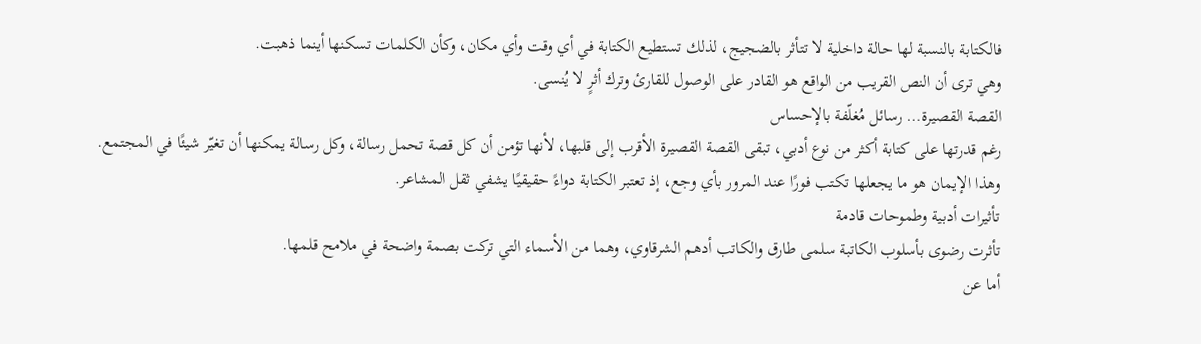فالكتابة بالنسبة لها حالة داخلية لا تتأثر بالضجيج، لذلك تستطيع الكتابة في أي وقت وأي مكان، وكأن الكلمات تسكنها أينما ذهبت.
وهي ترى أن النص القريب من الواقع هو القادر على الوصول للقارئ وترك أثرٍ لا يُنسى.
القصة القصيرة… رسائل مُغلّفة بالإحساس
رغم قدرتها على كتابة أكثر من نوع أدبي، تبقى القصة القصيرة الأقرب إلى قلبها، لأنها تؤمن أن كل قصة تحمل رسالة، وكل رسالة يمكنها أن تغيّر شيئًا في المجتمع.
وهذا الإيمان هو ما يجعلها تكتب فورًا عند المرور بأي وجع، إذ تعتبر الكتابة دواءً حقيقيًا يشفي ثقل المشاعر.
تأثيرات أدبية وطموحات قادمة
تأثرت رضوى بأسلوب الكاتبة سلمى طارق والكاتب أدهم الشرقاوي، وهما من الأسماء التي تركت بصمة واضحة في ملامح قلمها.
أما عن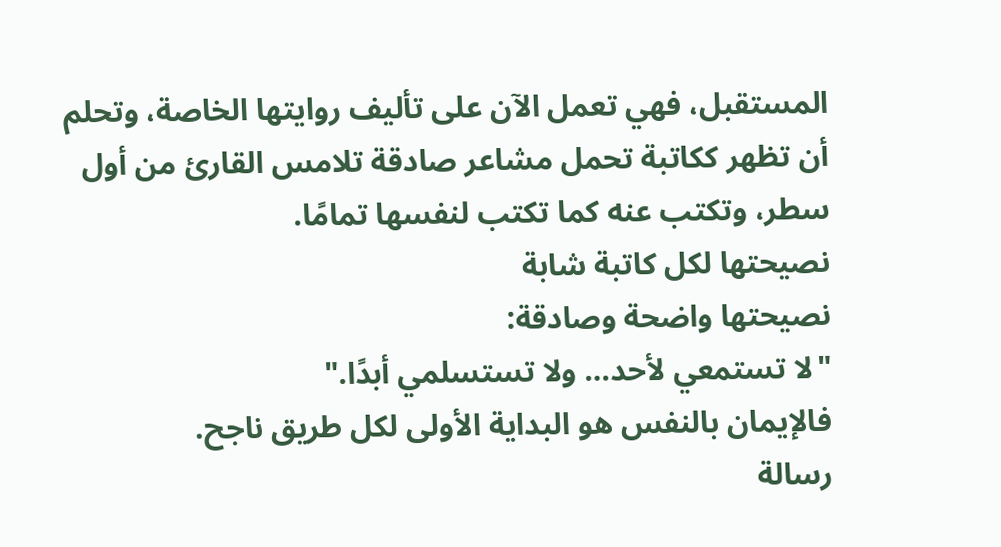المستقبل، فهي تعمل الآن على تأليف روايتها الخاصة، وتحلم أن تظهر ككاتبة تحمل مشاعر صادقة تلامس القارئ من أول سطر، وتكتب عنه كما تكتب لنفسها تمامًا.
نصيحتها لكل كاتبة شابة
نصيحتها واضحة وصادقة:
"لا تستمعي لأحد… ولا تستسلمي أبدًا."
فالإيمان بالنفس هو البداية الأولى لكل طريق ناجح.
رسالة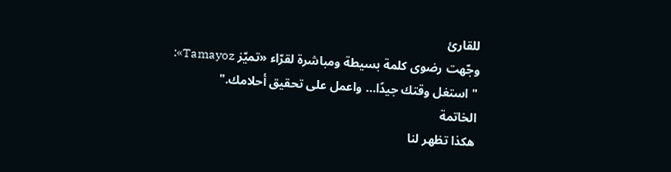للقارئ
وجّهت رضوى كلمة بسيطة ومباشرة لقرّاء «تميّز Tamayoz»:
"استغل وقتك جيدًا… واعمل على تحقيق أحلامك."
الخاتمة
هكذا تظهر لنا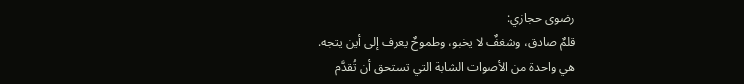رضوى حجازي:
قلمٌ صادق، وشغفٌ لا يخبو، وطموحٌ يعرف إلى أين يتجه.
هي واحدة من الأصوات الشابة التي تستحق أن تُقدَّم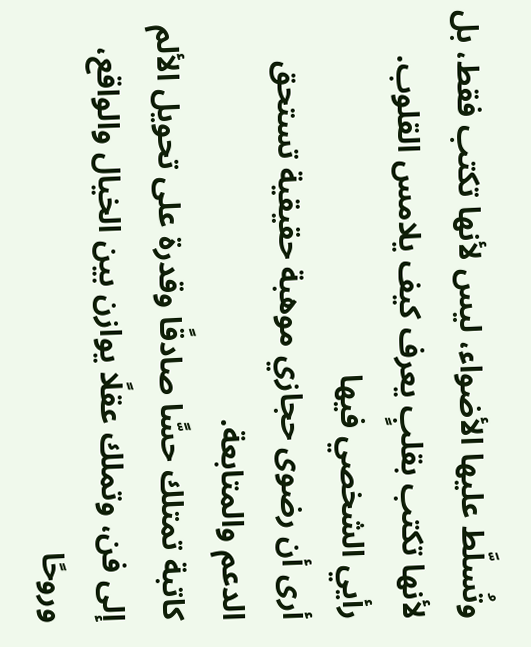وتُسلَّط عليها الأضواء، ليس لأنها تكتب فقط، بل لأنها تكتب بقلبٍ يعرف كيف يلامس القلوب.
رأيي الشخصي فيها
أرى أن رضوى حجازي موهبة حقيقية تستحق الدعم والمتابعة.
كاتبة تمتلك حسًّا صادقًا وقدرة على تحويل الألم إلى فن، وتملك عقلًا يوازن بين الخيال والواقع، وروحًا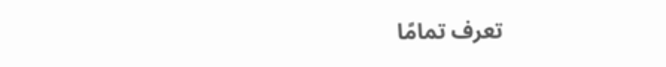تعرف تمامًا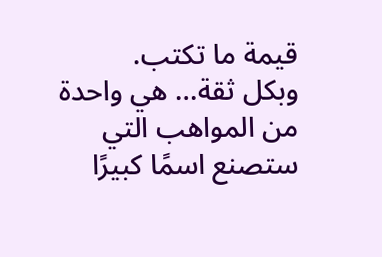قيمة ما تكتب.
وبكل ثقة… هي واحدة من المواهب التي ستصنع اسمًا كبيرًا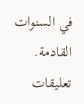في السنوات القادمة.
تعليقات